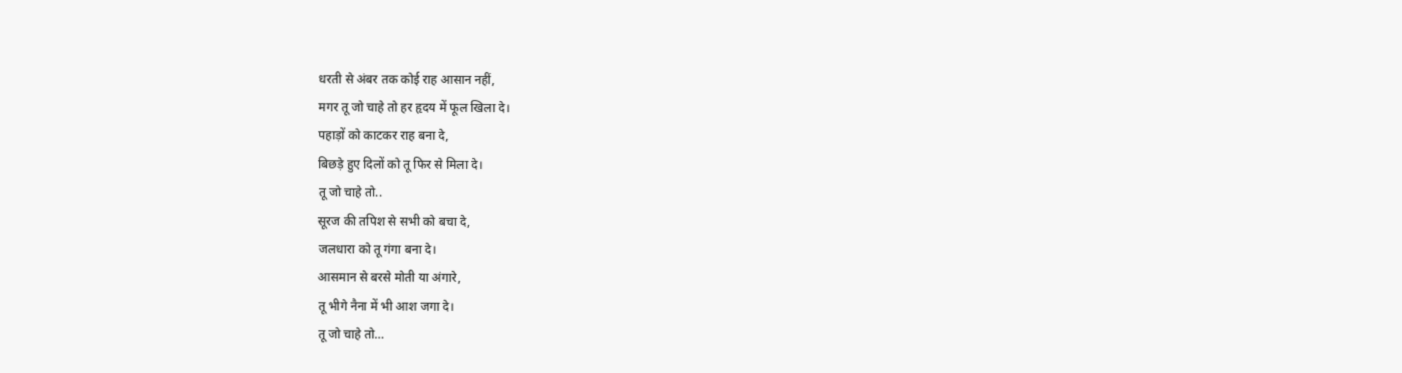धरती से अंबर तक कोई राह आसान नहीं,
मगर तू जो चाहे तो हर हृदय में फूल खिला दे।
पहाड़ों को काटकर राह बना दे,
बिछड़े हुए दिलों को तू फिर से मिला दे।
तू जो चाहे तो..
सूरज की तपिश से सभी को बचा दे,
जलधारा को तू गंगा बना दे।
आसमान से बरसे मोती या अंगारे,
तू भीगे नैना में भी आश जगा दे।
तू जो चाहे तो…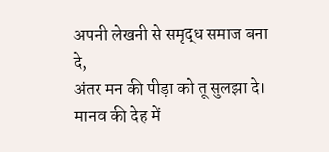अपनी लेखनी से समृद्ध समाज बना दे,
अंतर मन की पीड़ा को तू सुलझा दे।
मानव की देह में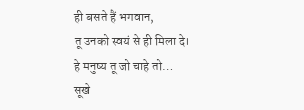ही बसते हैं भगवान,
तू उनको स्वयं से ही मिला दे।
हे मनुष्य तू जो चाहे तो…
सूखे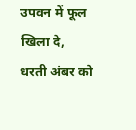उपवन में फूल खिला दे,
धरती अंबर को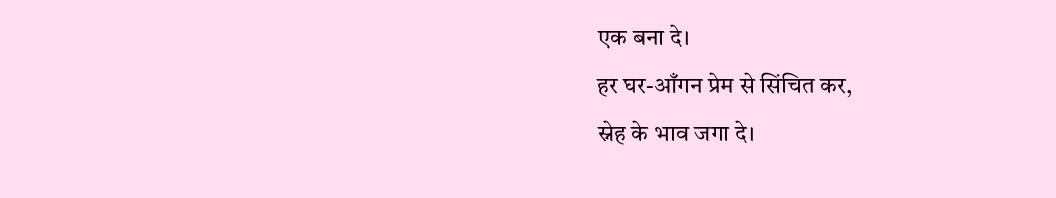एक बना दे।
हर घर-आँगन प्रेम से सिंचित कर,
स्नेह के भाव जगा दे।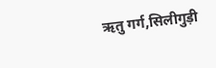ऋतु गर्ग,सिलीगुड़ी